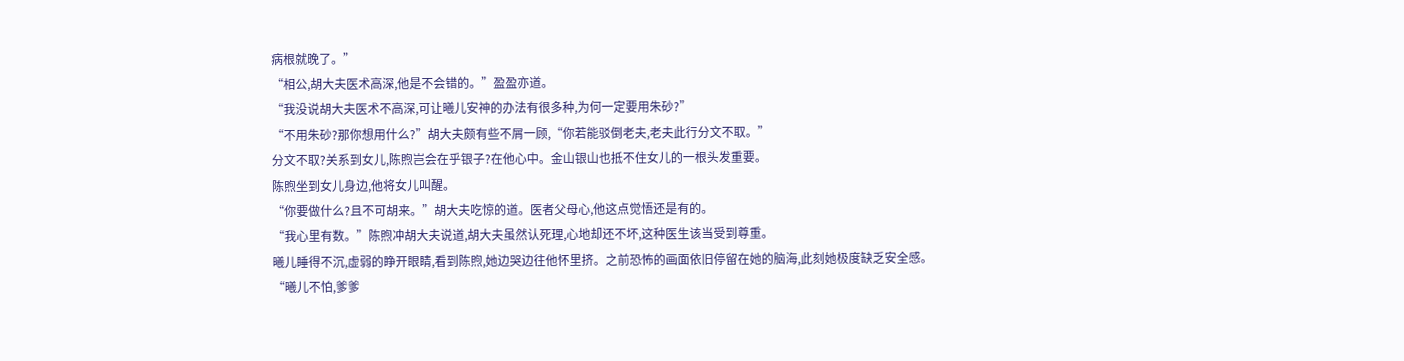病根就晚了。”
“相公,胡大夫医术高深,他是不会错的。”盈盈亦道。
“我没说胡大夫医术不高深,可让曦儿安神的办法有很多种,为何一定要用朱砂?”
“不用朱砂?那你想用什么?”胡大夫颇有些不屑一顾,“你若能驳倒老夫,老夫此行分文不取。”
分文不取?关系到女儿,陈煦岂会在乎银子?在他心中。金山银山也抵不住女儿的一根头发重要。
陈煦坐到女儿身边,他将女儿叫醒。
“你要做什么?且不可胡来。”胡大夫吃惊的道。医者父母心,他这点觉悟还是有的。
“我心里有数。”陈煦冲胡大夫说道,胡大夫虽然认死理,心地却还不坏,这种医生该当受到尊重。
曦儿睡得不沉,虚弱的睁开眼睛,看到陈煦,她边哭边往他怀里挤。之前恐怖的画面依旧停留在她的脑海,此刻她极度缺乏安全感。
“曦儿不怕,爹爹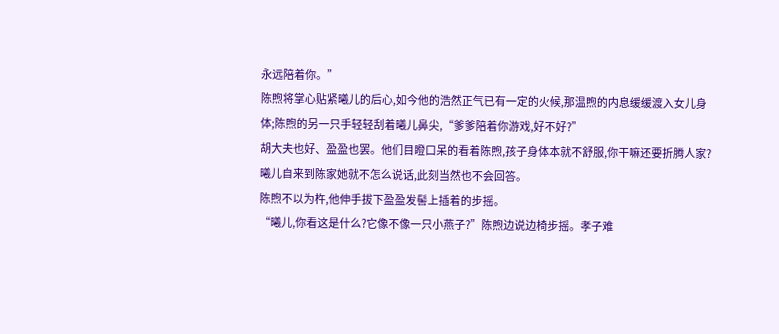永远陪着你。”
陈煦将掌心贴紧曦儿的后心,如今他的浩然正气已有一定的火候,那温煦的内息缓缓渡入女儿身体;陈煦的另一只手轻轻刮着曦儿鼻尖,“爹爹陪着你游戏,好不好?”
胡大夫也好、盈盈也罢。他们目瞪口呆的看着陈煦,孩子身体本就不舒服,你干嘛还要折腾人家?
曦儿自来到陈家她就不怎么说话,此刻当然也不会回答。
陈煦不以为杵,他伸手拔下盈盈发髻上插着的步摇。
“曦儿,你看这是什么?它像不像一只小燕子?”陈煦边说边椅步摇。孝子难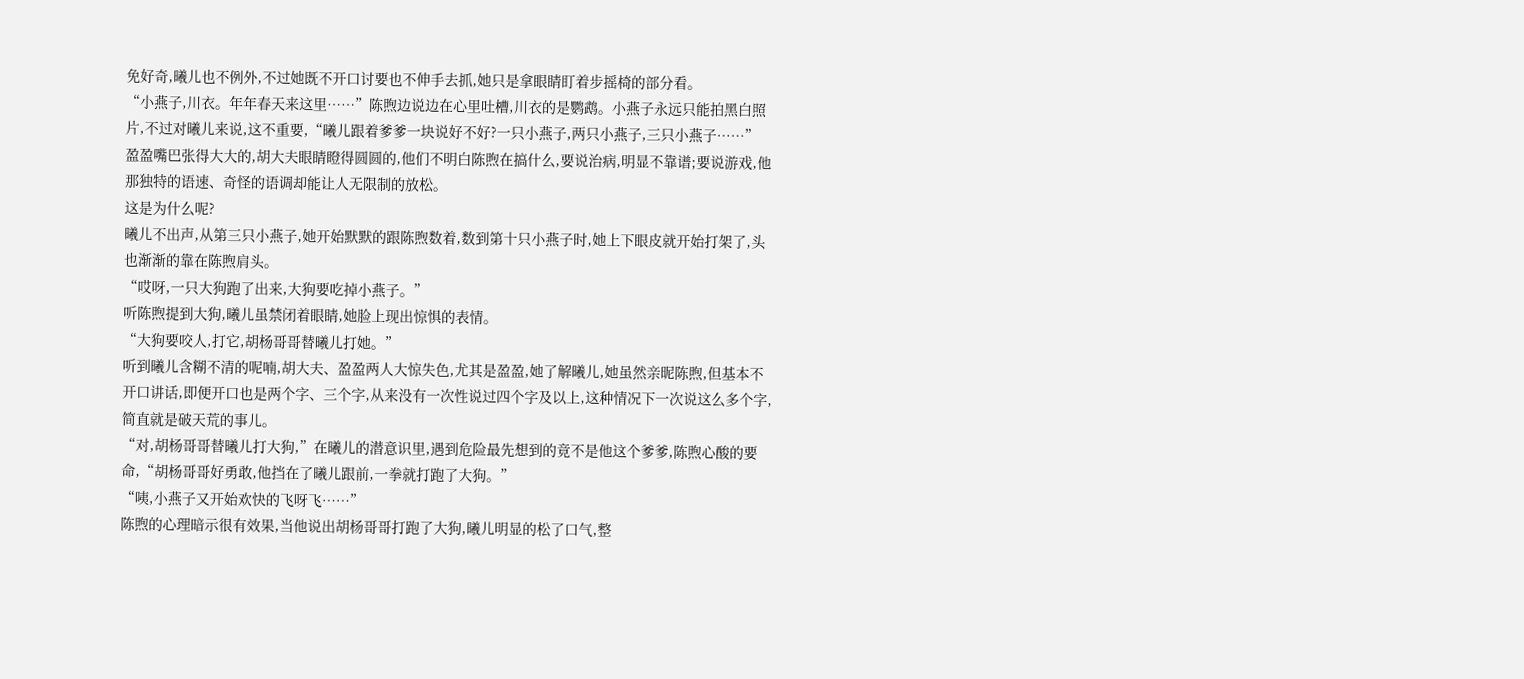免好奇,曦儿也不例外,不过她既不开口讨要也不伸手去抓,她只是拿眼睛盯着步摇椅的部分看。
“小燕子,川衣。年年春天来这里……”陈煦边说边在心里吐槽,川衣的是鹦鹉。小燕子永远只能拍黑白照片,不过对曦儿来说,这不重要,“曦儿跟着爹爹一块说好不好?一只小燕子,两只小燕子,三只小燕子……”
盈盈嘴巴张得大大的,胡大夫眼睛瞪得圆圆的,他们不明白陈煦在搞什么,要说治病,明显不靠谱;要说游戏,他那独特的语速、奇怪的语调却能让人无限制的放松。
这是为什么呢?
曦儿不出声,从第三只小燕子,她开始默默的跟陈煦数着,数到第十只小燕子时,她上下眼皮就开始打架了,头也渐渐的靠在陈煦肩头。
“哎呀,一只大狗跑了出来,大狗要吃掉小燕子。”
听陈煦提到大狗,曦儿虽禁闭着眼睛,她脸上现出惊惧的表情。
“大狗要咬人,打它,胡杨哥哥替曦儿打她。”
听到曦儿含糊不清的呢喃,胡大夫、盈盈两人大惊失色,尤其是盈盈,她了解曦儿,她虽然亲昵陈煦,但基本不开口讲话,即便开口也是两个字、三个字,从来没有一次性说过四个字及以上,这种情况下一次说这么多个字,简直就是破天荒的事儿。
“对,胡杨哥哥替曦儿打大狗,”在曦儿的潜意识里,遇到危险最先想到的竟不是他这个爹爹,陈煦心酸的要命,“胡杨哥哥好勇敢,他挡在了曦儿跟前,一拳就打跑了大狗。”
“咦,小燕子又开始欢快的飞呀飞……”
陈煦的心理暗示很有效果,当他说出胡杨哥哥打跑了大狗,曦儿明显的松了口气,整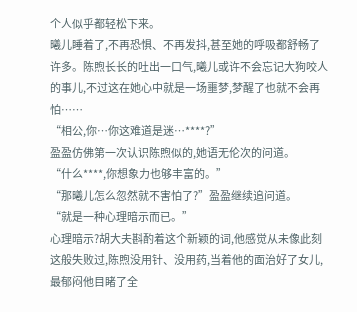个人似乎都轻松下来。
曦儿睡着了,不再恐惧、不再发抖,甚至她的呼吸都舒畅了许多。陈煦长长的吐出一口气,曦儿或许不会忘记大狗咬人的事儿,不过这在她心中就是一场噩梦,梦醒了也就不会再怕……
“相公,你…你这难道是迷…****?”
盈盈仿佛第一次认识陈煦似的,她语无伦次的问道。
“什么****,你想象力也够丰富的。”
“那曦儿怎么忽然就不害怕了?”盈盈继续追问道。
“就是一种心理暗示而已。”
心理暗示?胡大夫斟酌着这个新颖的词,他感觉从未像此刻这般失败过,陈煦没用针、没用药,当着他的面治好了女儿,最郁闷他目睹了全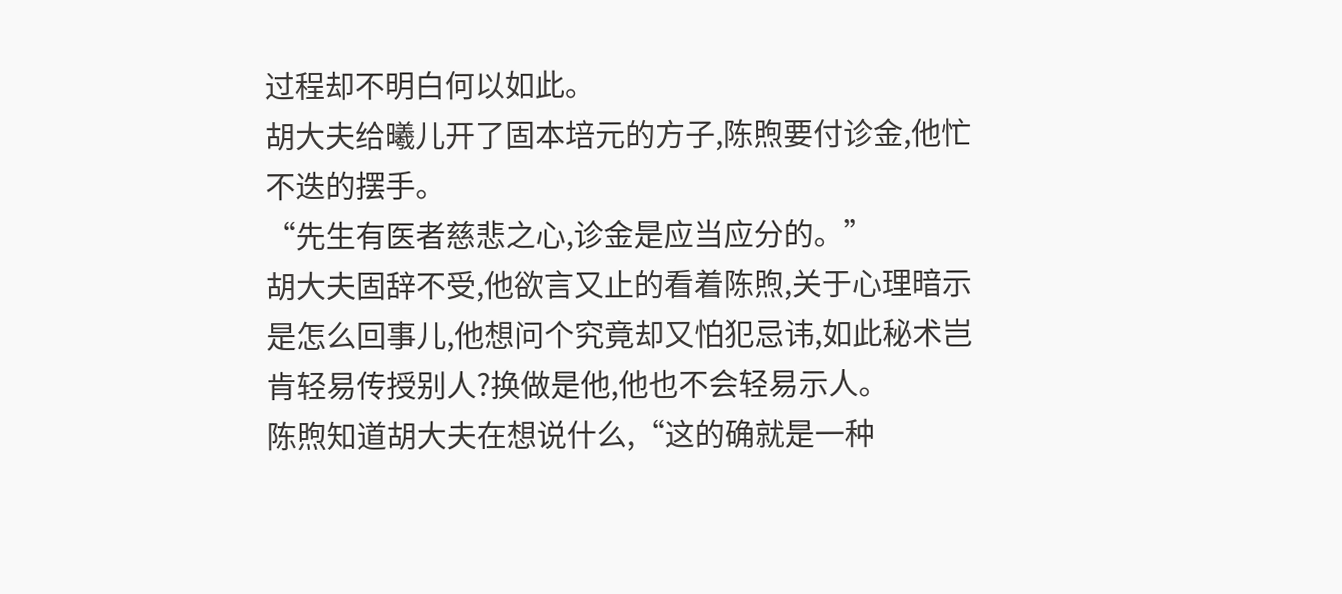过程却不明白何以如此。
胡大夫给曦儿开了固本培元的方子,陈煦要付诊金,他忙不迭的摆手。
“先生有医者慈悲之心,诊金是应当应分的。”
胡大夫固辞不受,他欲言又止的看着陈煦,关于心理暗示是怎么回事儿,他想问个究竟却又怕犯忌讳,如此秘术岂肯轻易传授别人?换做是他,他也不会轻易示人。
陈煦知道胡大夫在想说什么,“这的确就是一种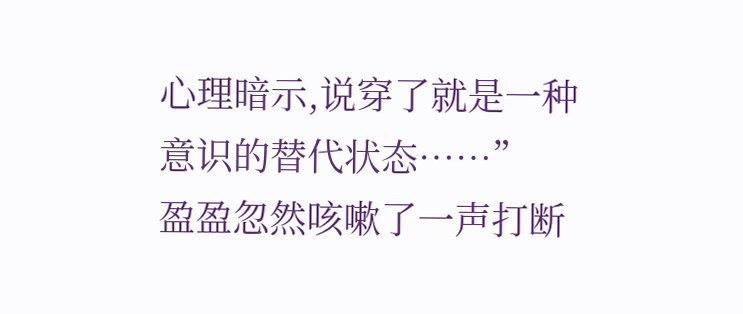心理暗示,说穿了就是一种意识的替代状态……”
盈盈忽然咳嗽了一声打断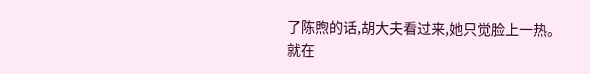了陈煦的话,胡大夫看过来,她只觉脸上一热。
就在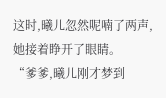这时,曦儿忽然呢喃了两声,她接着睁开了眼睛。
“爹爹,曦儿刚才梦到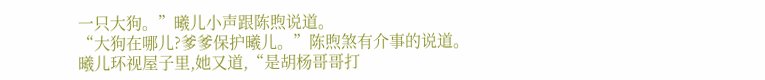一只大狗。”曦儿小声跟陈煦说道。
“大狗在哪儿?爹爹保护曦儿。”陈煦煞有介事的说道。
曦儿环视屋子里,她又道,“是胡杨哥哥打